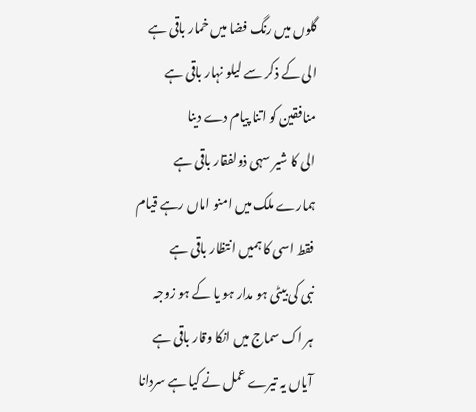گلوں میں رنگ فضا میں خمار باقی ہے
الی کے ذکر سے لیلو نہار باقی ہے
منافقین کو اتنا پیام دے دینا
الی کا شیر سہی ذولفقار باقی ہے
ہمارے ملک میں امنو اماں رہے قیام
فقط اسی کا ہمیں انتظار باقی ہے
نبی کی بیٹی ہو مدار ہو یا کے ہو زوجہ
ہر اک سماج میں انکا وقار باقی ہے
آیاں یہ تیرے عمل نے کیا ہے سردانا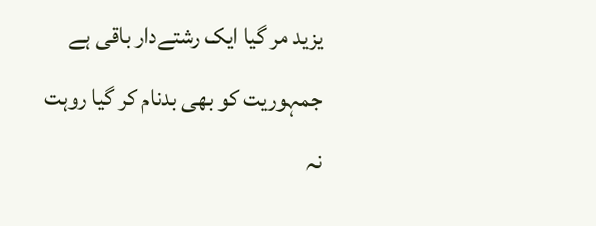یزید مر گیا ایک رشتےدار باقی ہے
جمہوریت کو بھی بدنام کر گیا روہت
نہ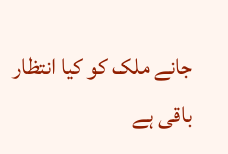جانے ملک کو کیا انتظار باقی ہے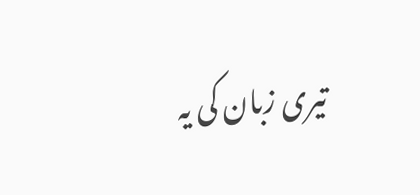تیری زبان کی یہ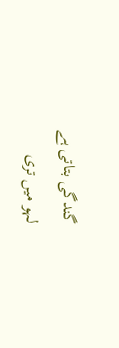گندگی بتاتی ہے
لہو میں تری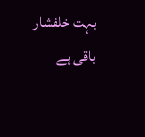بہت خلفشار باقی ہے